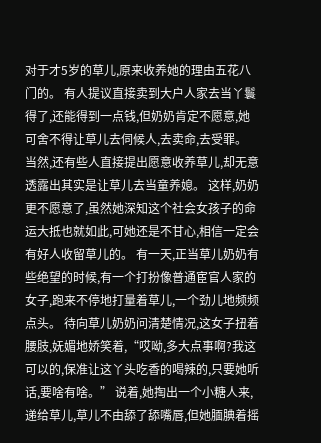对于才5岁的草儿,原来收养她的理由五花八门的。 有人提议直接卖到大户人家去当丫鬟得了,还能得到一点钱,但奶奶肯定不愿意,她可舍不得让草儿去伺候人,去卖命,去受罪。 当然,还有些人直接提出愿意收养草儿,却无意透露出其实是让草儿去当童养媳。 这样,奶奶更不愿意了,虽然她深知这个社会女孩子的命运大抵也就如此,可她还是不甘心,相信一定会有好人收留草儿的。 有一天,正当草儿奶奶有些绝望的时候,有一个打扮像普通宦官人家的女子,跑来不停地打量着草儿,一个劲儿地频频点头。 待向草儿奶奶问清楚情况,这女子扭着腰肢,妩媚地娇笑着,“哎呦,多大点事啊?我这可以的,保准让这丫头吃香的喝辣的,只要她听话,要啥有啥。” 说着,她掏出一个小糖人来,递给草儿,草儿不由舔了舔嘴唇,但她腼腆着摇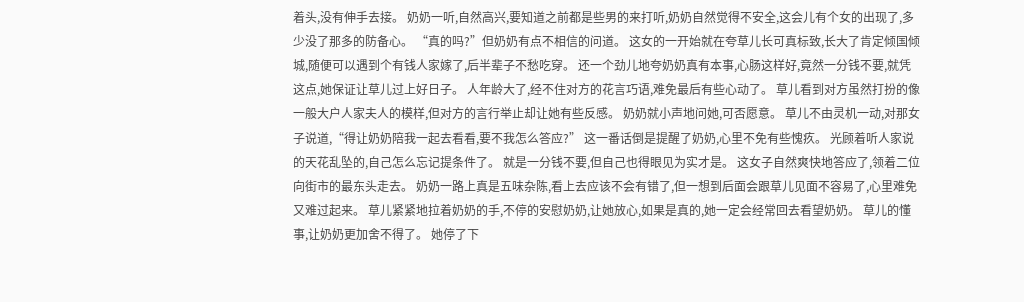着头,没有伸手去接。 奶奶一听,自然高兴,要知道之前都是些男的来打听,奶奶自然觉得不安全,这会儿有个女的出现了,多少没了那多的防备心。 “真的吗?”但奶奶有点不相信的问道。 这女的一开始就在夸草儿长可真标致,长大了肯定倾国倾城,随便可以遇到个有钱人家嫁了,后半辈子不愁吃穿。 还一个劲儿地夸奶奶真有本事,心肠这样好,竟然一分钱不要,就凭这点,她保证让草儿过上好日子。 人年龄大了,经不住对方的花言巧语,难免最后有些心动了。 草儿看到对方虽然打扮的像一般大户人家夫人的模样,但对方的言行举止却让她有些反感。 奶奶就小声地问她,可否愿意。 草儿不由灵机一动,对那女子说道,“得让奶奶陪我一起去看看,要不我怎么答应?” 这一番话倒是提醒了奶奶,心里不免有些愧疚。 光顾着听人家说的天花乱坠的,自己怎么忘记提条件了。 就是一分钱不要,但自己也得眼见为实才是。 这女子自然爽快地答应了,领着二位向街市的最东头走去。 奶奶一路上真是五味杂陈,看上去应该不会有错了,但一想到后面会跟草儿见面不容易了,心里难免又难过起来。 草儿紧紧地拉着奶奶的手,不停的安慰奶奶,让她放心,如果是真的,她一定会经常回去看望奶奶。 草儿的懂事,让奶奶更加舍不得了。 她停了下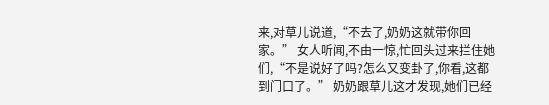来,对草儿说道,“不去了,奶奶这就带你回家。” 女人听闻,不由一惊,忙回头过来拦住她们,“不是说好了吗?怎么又变卦了,你看,这都到门口了。” 奶奶跟草儿这才发现,她们已经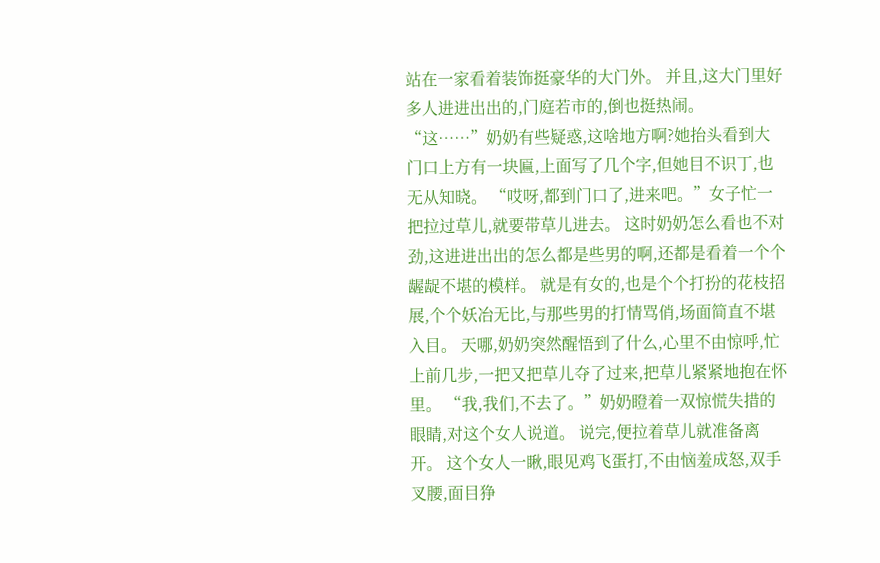站在一家看着装饰挺豪华的大门外。 并且,这大门里好多人进进出出的,门庭若市的,倒也挺热闹。 “这……”奶奶有些疑惑,这啥地方啊?她抬头看到大门口上方有一块匾,上面写了几个字,但她目不识丁,也无从知晓。 “哎呀,都到门口了,进来吧。”女子忙一把拉过草儿,就要带草儿进去。 这时奶奶怎么看也不对劲,这进进出出的怎么都是些男的啊,还都是看着一个个龌龊不堪的模样。 就是有女的,也是个个打扮的花枝招展,个个妖冶无比,与那些男的打情骂俏,场面简直不堪入目。 天哪,奶奶突然醒悟到了什么,心里不由惊呼,忙上前几步,一把又把草儿夺了过来,把草儿紧紧地抱在怀里。 “我,我们,不去了。”奶奶瞪着一双惊慌失措的眼睛,对这个女人说道。 说完,便拉着草儿就准备离开。 这个女人一瞅,眼见鸡飞蛋打,不由恼羞成怒,双手叉腰,面目狰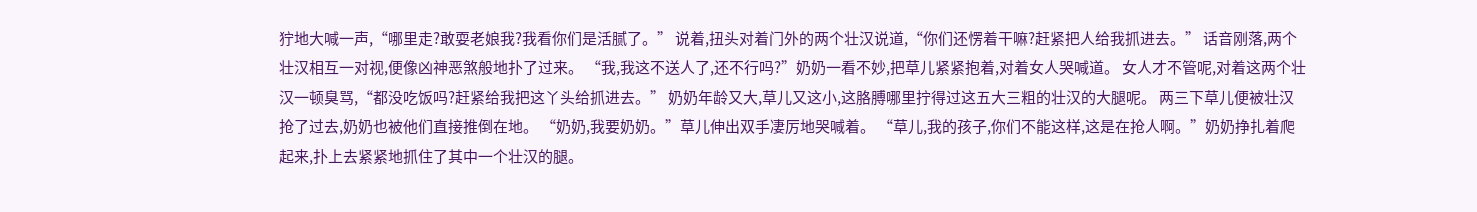狞地大喊一声,“哪里走?敢耍老娘我?我看你们是活腻了。” 说着,扭头对着门外的两个壮汉说道,“你们还愣着干嘛?赶紧把人给我抓进去。” 话音刚落,两个壮汉相互一对视,便像凶神恶煞般地扑了过来。 “我,我这不送人了,还不行吗?”奶奶一看不妙,把草儿紧紧抱着,对着女人哭喊道。 女人才不管呢,对着这两个壮汉一顿臭骂,“都没吃饭吗?赶紧给我把这丫头给抓进去。” 奶奶年龄又大,草儿又这小,这胳膊哪里拧得过这五大三粗的壮汉的大腿呢。 两三下草儿便被壮汉抢了过去,奶奶也被他们直接推倒在地。 “奶奶,我要奶奶。”草儿伸出双手凄厉地哭喊着。 “草儿,我的孩子,你们不能这样,这是在抢人啊。”奶奶挣扎着爬起来,扑上去紧紧地抓住了其中一个壮汉的腿。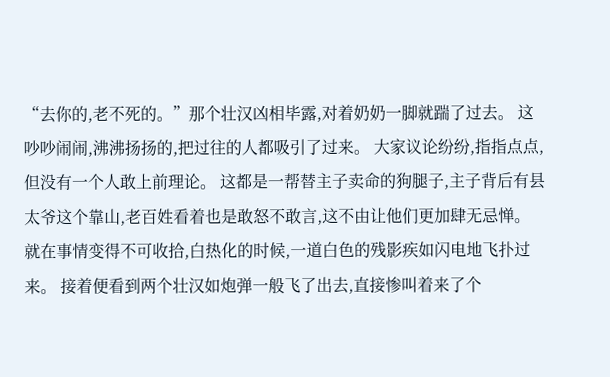“去你的,老不死的。”那个壮汉凶相毕露,对着奶奶一脚就踹了过去。 这吵吵闹闹,沸沸扬扬的,把过往的人都吸引了过来。 大家议论纷纷,指指点点,但没有一个人敢上前理论。 这都是一帮替主子卖命的狗腿子,主子背后有县太爷这个靠山,老百姓看着也是敢怒不敢言,这不由让他们更加肆无忌惮。 就在事情变得不可收拾,白热化的时候,一道白色的残影疾如闪电地飞扑过来。 接着便看到两个壮汉如炮弹一般飞了出去,直接惨叫着来了个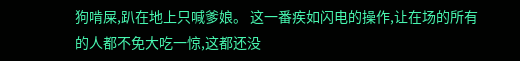狗啃屎,趴在地上只喊爹娘。 这一番疾如闪电的操作,让在场的所有的人都不免大吃一惊,这都还没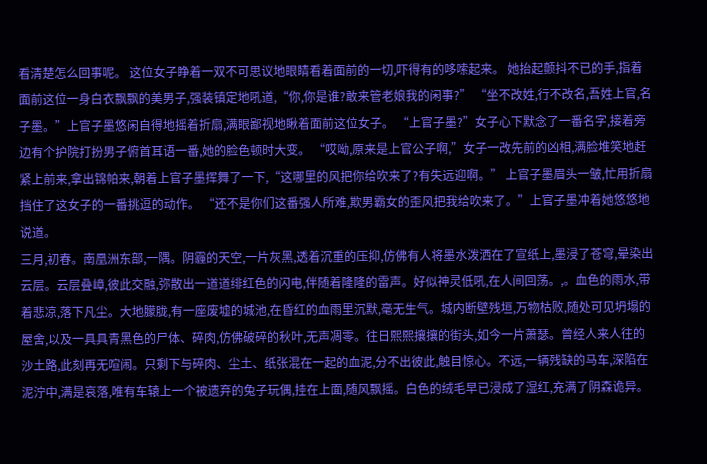看清楚怎么回事呢。 这位女子睁着一双不可思议地眼睛看着面前的一切,吓得有的哆嗦起来。 她抬起颤抖不已的手,指着面前这位一身白衣飘飘的美男子,强装镇定地吼道,“你,你是谁?敢来管老娘我的闲事?” “坐不改姓,行不改名,吾姓上官,名子墨。”上官子墨悠闲自得地摇着折扇,满眼鄙视地瞅着面前这位女子。 “上官子墨?”女子心下默念了一番名字,接着旁边有个护院打扮男子俯首耳语一番,她的脸色顿时大变。 “哎呦,原来是上官公子啊,”女子一改先前的凶相,满脸堆笑地赶紧上前来,拿出锦帕来,朝着上官子墨挥舞了一下,“这哪里的风把你给吹来了?有失远迎啊。” 上官子墨眉头一皱,忙用折扇挡住了这女子的一番挑逗的动作。 “还不是你们这番强人所难,欺男霸女的歪风把我给吹来了。”上官子墨冲着她悠悠地说道。
三月,初春。南凰洲东部,一隅。阴霾的天空,一片灰黑,透着沉重的压抑,仿佛有人将墨水泼洒在了宣纸上,墨浸了苍穹,晕染出云层。云层叠嶂,彼此交融,弥散出一道道绯红色的闪电,伴随着隆隆的雷声。好似神灵低吼,在人间回荡。,。血色的雨水,带着悲凉,落下凡尘。大地朦胧,有一座废墟的城池,在昏红的血雨里沉默,毫无生气。城内断壁残垣,万物枯败,随处可见坍塌的屋舍,以及一具具青黑色的尸体、碎肉,仿佛破碎的秋叶,无声凋零。往日熙熙攘攘的街头,如今一片萧瑟。曾经人来人往的沙土路,此刻再无喧闹。只剩下与碎肉、尘土、纸张混在一起的血泥,分不出彼此,触目惊心。不远,一辆残缺的马车,深陷在泥泞中,满是哀落,唯有车辕上一个被遗弃的兔子玩偶,挂在上面,随风飘摇。白色的绒毛早已浸成了湿红,充满了阴森诡异。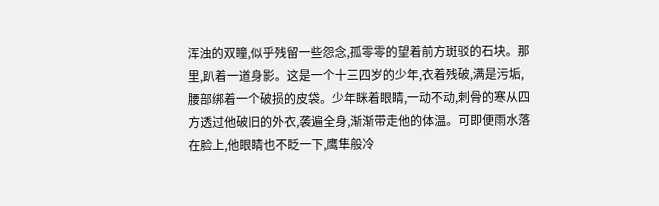浑浊的双瞳,似乎残留一些怨念,孤零零的望着前方斑驳的石块。那里,趴着一道身影。这是一个十三四岁的少年,衣着残破,满是污垢,腰部绑着一个破损的皮袋。少年眯着眼睛,一动不动,刺骨的寒从四方透过他破旧的外衣,袭遍全身,渐渐带走他的体温。可即便雨水落在脸上,他眼睛也不眨一下,鹰隼般冷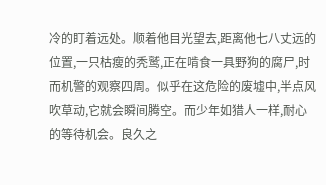冷的盯着远处。顺着他目光望去,距离他七八丈远的位置,一只枯瘦的秃鹫,正在啃食一具野狗的腐尸,时而机警的观察四周。似乎在这危险的废墟中,半点风吹草动,它就会瞬间腾空。而少年如猎人一样,耐心的等待机会。良久之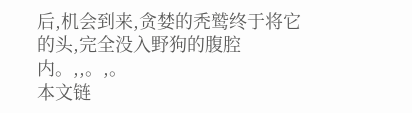后,机会到来,贪婪的秃鹫终于将它的头,完全没入野狗的腹腔内。,,。,。
本文链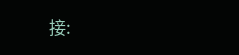接: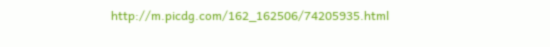http://m.picdg.com/162_162506/74205935.html